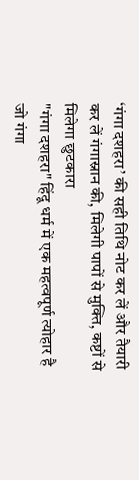‘गंगा दशहरा’ की सही तिथि नोट कर लें और तैयारी कर लें गंगास्नान की, मिलेगी पापों से मुक्ति, कष्टों से मिलेगा छुटकारा
"गंगा दशहरा" हिंदू धर्म में एक महत्वपूर्ण त्योहार है जो गंगा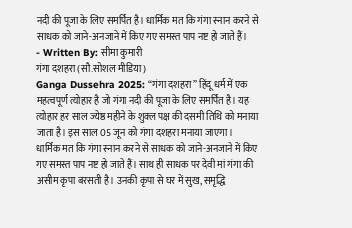नदी की पूजा के लिए समर्पित है। धार्मिक मत कि गंगा स्नान करने से साधक को जाने-अनजाने में किए गए समस्त पाप नष्ट हो जाते हैं।
- Written By: सीमा कुमारी
गंगा दशहरा (सौ.सोशल मीडिया)
Ganga Dussehra 2025: “गंगा दशहरा” हिंदू धर्म में एक महत्वपूर्ण त्योहार है जो गंगा नदी की पूजा के लिए समर्पित है। यह त्योहार हर साल ज्येष्ठ महीने के शुक्ल पक्ष की दसमी तिथि को मनाया जाता है। इस साल 05 जून को गंगा दशहरा मनाया जाएगा।
धार्मिक मत कि गंगा स्नान करने से साधक को जाने-अनजाने में किए गए समस्त पाप नष्ट हो जाते हैं। साथ ही साधक पर देवी मां गंगा की असीम कृपा बरसती है। उनकी कृपा से घर में सुख, समृद्धि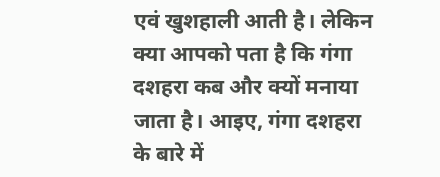एवं खुशहाली आती है। लेकिन क्या आपको पता है कि गंगा दशहरा कब और क्यों मनाया जाता है। आइए, गंगा दशहरा के बारे में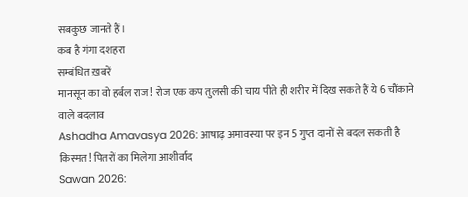सबकुछ जानते हैं।
कब है गंगा दशहरा
सम्बंधित ख़बरें
मानसून का वो हर्बल राज! रोज एक कप तुलसी की चाय पीते ही शरीर में दिख सकते हैं ये 6 चौंकाने वाले बदलाव
Ashadha Amavasya 2026: आषाढ़ अमावस्या पर इन 5 गुप्त दानों से बदल सकती है किस्मत! पितरों का मिलेगा आशीर्वाद
Sawan 2026: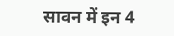सावन में इन 4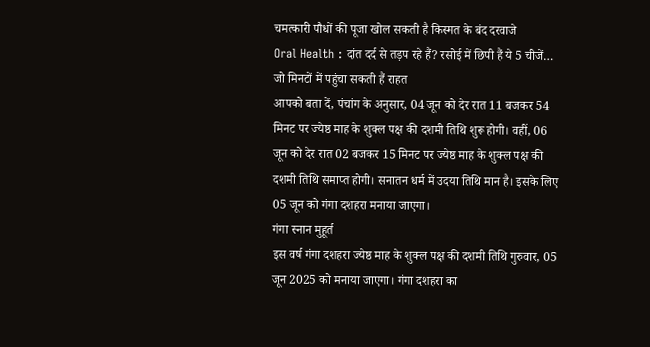चमत्कारी पौधों की पूजा खोल सकती है किस्मत के बंद दरवाजे
Oral Health : दांत दर्द से तड़प रहे हैं? रसोई में छिपी हैं ये 5 चीजें… जो मिनटों में पहुंचा सकती हैं राहत
आपको बता दें, पंचांग के अनुसार, 04 जून को देर रात 11 बजकर 54 मिनट पर ज्येष्ठ माह के शुक्ल पक्ष की दशमी तिथि शुरू होगी। वहीं, 06 जून को देर रात 02 बजकर 15 मिनट पर ज्येष्ठ माह के शुक्ल पक्ष की दशमी तिथि समाप्त होगी। सनातन धर्म में उदया तिथि मान है। इसके लिए 05 जून को गंगा दशहरा मनाया जाएगा।
गंगा स्नान मुहूर्त
इस वर्ष गंगा दशहरा ज्येष्ठ माह के शुक्ल पक्ष की दशमी तिथि गुरुवार, 05 जून 2025 को मनाया जाएगा। गंगा दशहरा का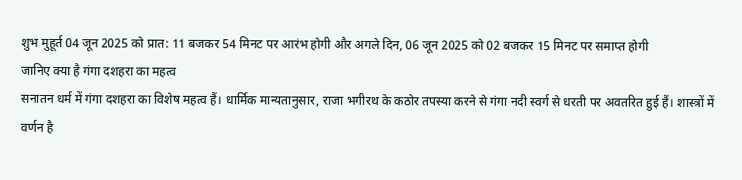शुभ मुहूर्त 04 जून 2025 को प्रात: 11 बजकर 54 मिनट पर आरंभ होगी और अगले दिन, 06 जून 2025 को 02 बजकर 15 मिनट पर समाप्त होगी
जानिए क्या है गंगा दशहरा का महत्व
सनातन धर्म में गंगा दशहरा का विशेष महत्व हैं। धार्मिक मान्यतानुसार, राजा भगीरथ के कठोर तपस्या करने से गंगा नदी स्वर्ग से धरती पर अवतरित हुई हैं। शास्त्रों में वर्णन है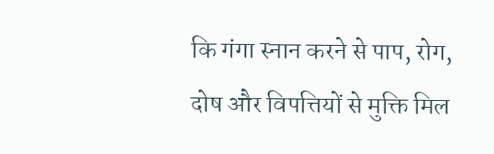कि गंगा स्नान करने से पाप, रोग, दोष और विपत्तियों से मुक्ति मिल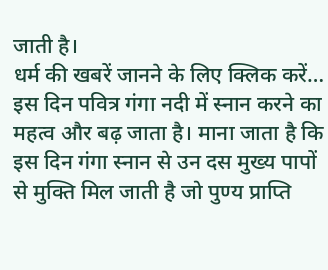जाती है।
धर्म की खबरें जानने के लिए क्लिक करें…
इस दिन पवित्र गंगा नदी में स्नान करने का महत्व और बढ़ जाता है। माना जाता है कि इस दिन गंगा स्नान से उन दस मुख्य पापों से मुक्ति मिल जाती है जो पुण्य प्राप्ति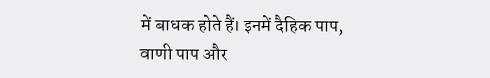में बाधक होते हैं। इनमें दैहिक पाप, वाणी पाप और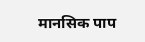मानसिक पाप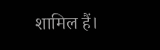शामिल हैं।